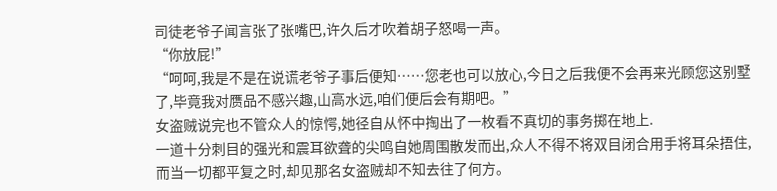司徒老爷子闻言张了张嘴巴,许久后才吹着胡子怒喝一声。
“你放屁!”
“呵呵,我是不是在说谎老爷子事后便知……您老也可以放心,今日之后我便不会再来光顾您这别墅了,毕竟我对赝品不感兴趣,山高水远,咱们便后会有期吧。”
女盗贼说完也不管众人的惊愕,她径自从怀中掏出了一枚看不真切的事务掷在地上.
一道十分刺目的强光和震耳欲聋的尖鸣自她周围散发而出,众人不得不将双目闭合用手将耳朵捂住,而当一切都平复之时,却见那名女盗贼却不知去往了何方。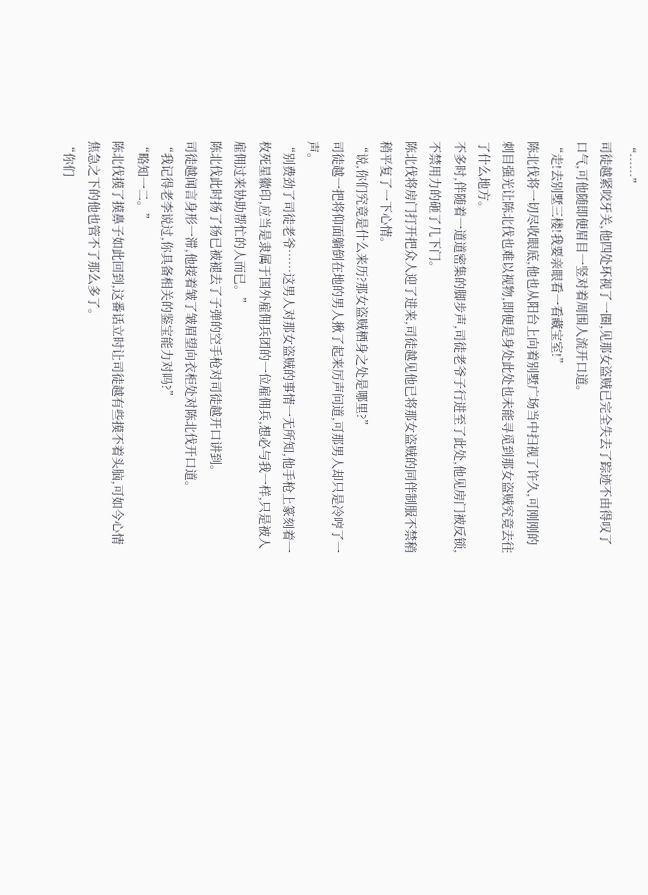“……”
司徒越紧咬牙关,他四处环视了一圈,见那女盗贼已完全失去了踪迹不由得叹了口气,可他随即便眉目一竖对着周围人流开口道。
“走!去别墅三楼!我要亲眼看一看藏宝室!”
陈北伐将一切尽收眼底,他也从阳台上向着别墅广场当中扫视了许久,可刚刚的刺目强光让陈北伐也难以视物,即便是身处此处也未能寻觅到那女盗贼究竟去往了什么地方。
不多时,伴随着一道道密集的脚步声,司徒老爷子行进至了此处,他见房门被反锁,不禁用力的砸了几下门。
陈北伐将房门打开把众人迎了进来,司徒越见他已将那女盗贼的同伴制服不禁稍稍平复了一下心情。
“说,你们究竟是什么来历?那女盗贼栖身之处是哪里?”
司徒越一把将仰面躺倒在地的男人揪了起来厉声问道,可那男人却只是冷哼了一声。
“别费劲了司徒老爷……这男人对那女盗贼的事情一无所知,他手枪上篆刻着一枚死星徽印,应当是隶属于国外雇佣兵团的一位雇佣兵,想必与我一样,只是被人雇佣过来协助帮忙的人而已。”
陈北伐此时扬了扬已被褪去了子弹的空手枪对司徒越开口讲到。
司徒越闻言身形一滞,他接着皱了皱眉望向衣柜处对陈北伐开口道。
“我记得老李说过,你具备相关的鉴宝能力对吗?”
“略知一二。”
陈北伐摸了摸鼻子如此回到,这番话立时让司徒越有些摸不着头脑,可如今心情焦急之下的他也管不了那么多了。
“你们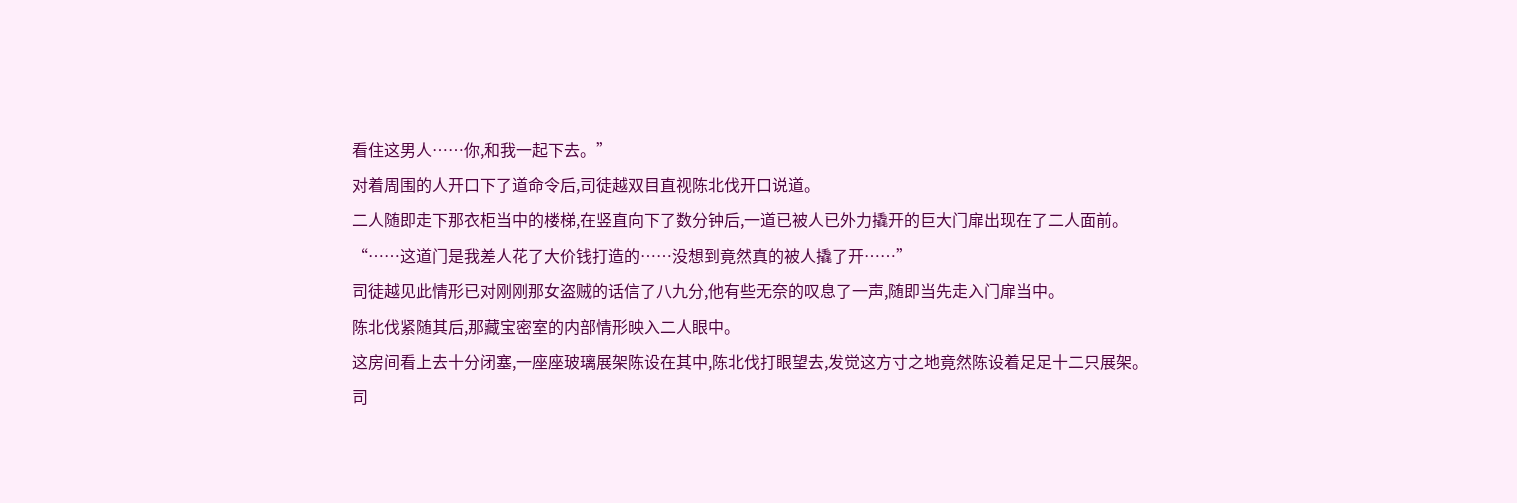看住这男人……你,和我一起下去。”
对着周围的人开口下了道命令后,司徒越双目直视陈北伐开口说道。
二人随即走下那衣柜当中的楼梯,在竖直向下了数分钟后,一道已被人已外力撬开的巨大门扉出现在了二人面前。
“……这道门是我差人花了大价钱打造的……没想到竟然真的被人撬了开……”
司徒越见此情形已对刚刚那女盗贼的话信了八九分,他有些无奈的叹息了一声,随即当先走入门扉当中。
陈北伐紧随其后,那藏宝密室的内部情形映入二人眼中。
这房间看上去十分闭塞,一座座玻璃展架陈设在其中,陈北伐打眼望去,发觉这方寸之地竟然陈设着足足十二只展架。
司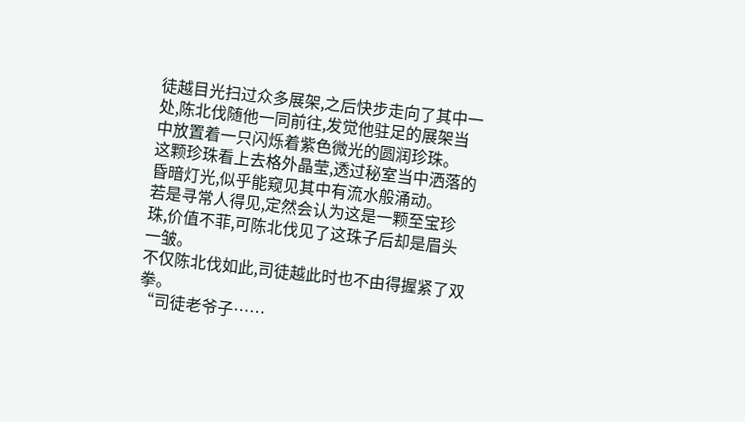徒越目光扫过众多展架,之后快步走向了其中一处,陈北伐随他一同前往,发觉他驻足的展架当中放置着一只闪烁着紫色微光的圆润珍珠。
这颗珍珠看上去格外晶莹,透过秘室当中洒落的昏暗灯光,似乎能窥见其中有流水般涌动。
若是寻常人得见,定然会认为这是一颗至宝珍珠,价值不菲,可陈北伐见了这珠子后却是眉头一皱。
不仅陈北伐如此,司徒越此时也不由得握紧了双拳。
“司徒老爷子……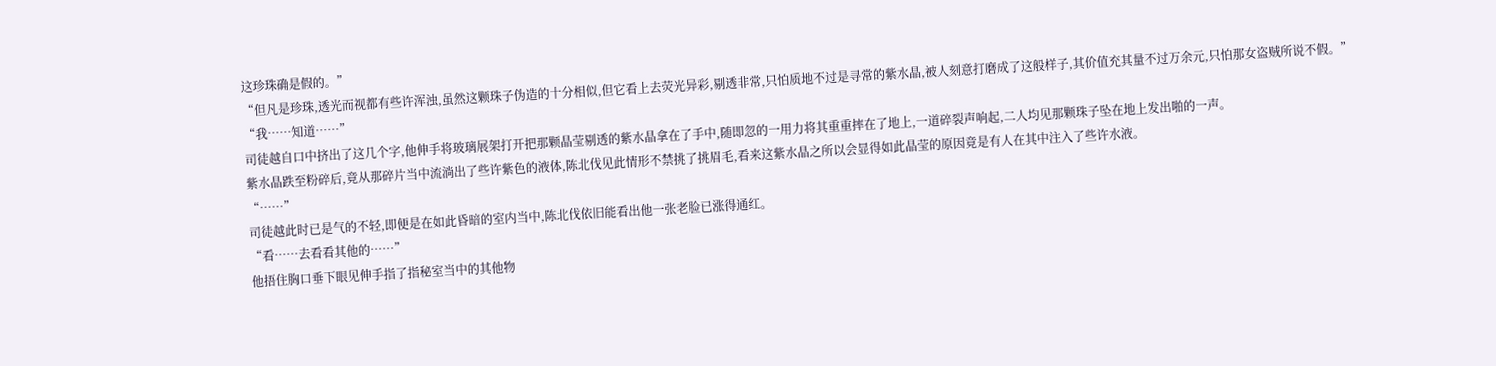这珍珠确是假的。”
“但凡是珍珠,透光而视都有些许浑浊,虽然这颗珠子伪造的十分相似,但它看上去荧光异彩,剔透非常,只怕质地不过是寻常的紫水晶,被人刻意打磨成了这般样子,其价值充其量不过万余元,只怕那女盗贼所说不假。”
“我……知道……”
司徒越自口中挤出了这几个字,他伸手将玻璃展架打开把那颗晶莹剔透的紫水晶拿在了手中,随即忽的一用力将其重重摔在了地上,一道碎裂声响起,二人均见那颗珠子坠在地上发出啪的一声。
紫水晶跌至粉碎后,竟从那碎片当中流淌出了些许紫色的液体,陈北伐见此情形不禁挑了挑眉毛,看来这紫水晶之所以会显得如此晶莹的原因竟是有人在其中注入了些许水液。
“……”
司徒越此时已是气的不轻,即便是在如此昏暗的室内当中,陈北伐依旧能看出他一张老脸已涨得通红。
“看……去看看其他的……”
他捂住胸口垂下眼见伸手指了指秘室当中的其他物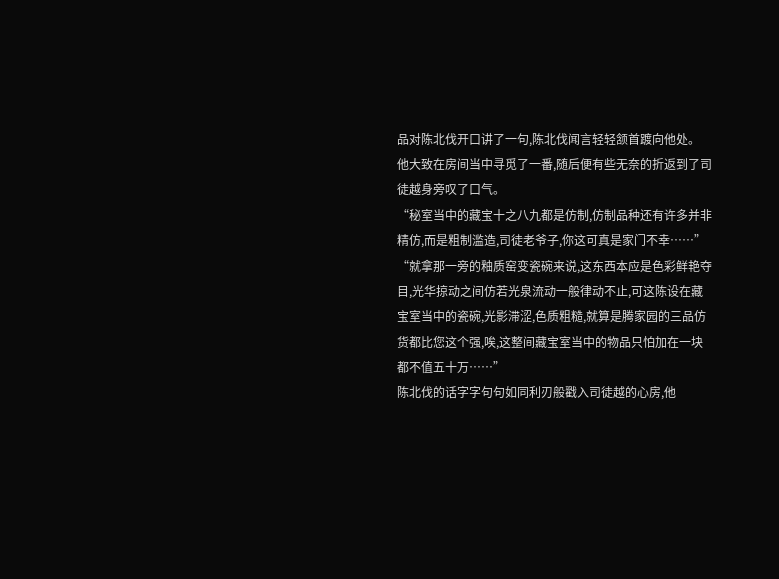品对陈北伐开口讲了一句,陈北伐闻言轻轻颔首踱向他处。
他大致在房间当中寻觅了一番,随后便有些无奈的折返到了司徒越身旁叹了口气。
“秘室当中的藏宝十之八九都是仿制,仿制品种还有许多并非精仿,而是粗制滥造,司徒老爷子,你这可真是家门不幸……”
“就拿那一旁的釉质窑变瓷碗来说,这东西本应是色彩鲜艳夺目,光华掠动之间仿若光泉流动一般律动不止,可这陈设在藏宝室当中的瓷碗,光影滞涩,色质粗糙,就算是腾家园的三品仿货都比您这个强,唉,这整间藏宝室当中的物品只怕加在一块都不值五十万……”
陈北伐的话字字句句如同利刃般戳入司徒越的心房,他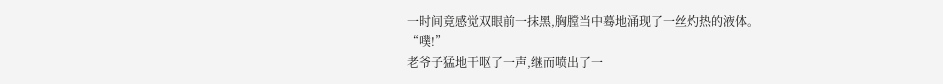一时间竟感觉双眼前一抹黑,胸膛当中蓦地涌现了一丝灼热的液体。
“噗!”
老爷子猛地干呕了一声,继而喷出了一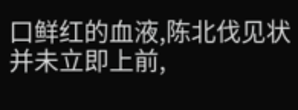口鲜红的血液,陈北伐见状并未立即上前,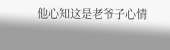他心知这是老爷子心情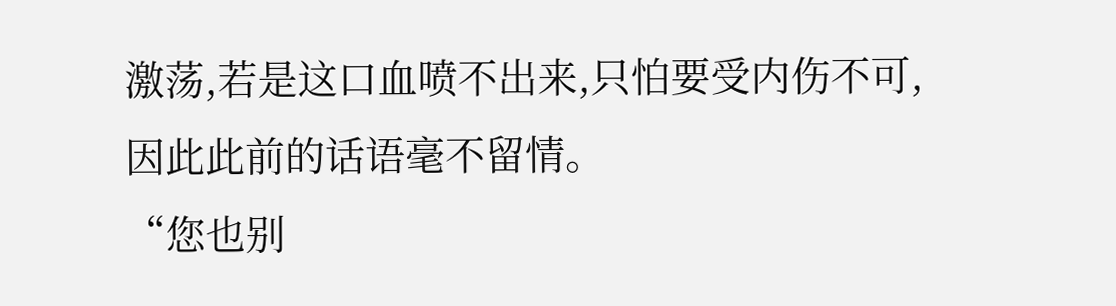激荡,若是这口血喷不出来,只怕要受内伤不可,因此此前的话语毫不留情。
“您也别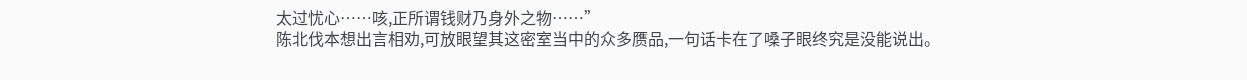太过忧心……咳,正所谓钱财乃身外之物……”
陈北伐本想出言相劝,可放眼望其这密室当中的众多赝品,一句话卡在了嗓子眼终究是没能说出。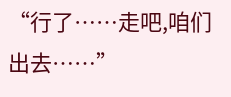“行了……走吧,咱们出去……”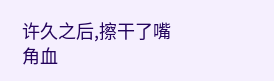许久之后,擦干了嘴角血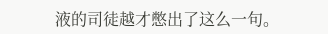液的司徒越才憋出了这么一句。